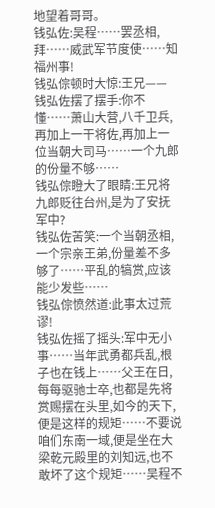地望着哥哥。
钱弘佐:吴程……罢丞相,拜……威武军节度使……知福州事!
钱弘倧顿时大惊:王兄——
钱弘佐摆了摆手:你不懂……萧山大营,八千卫兵,再加上一干将佐,再加上一位当朝大司马……一个九郎的份量不够……
钱弘倧瞪大了眼睛:王兄将九郎贬往台州,是为了安抚军中?
钱弘佐苦笑:一个当朝丞相,一个宗亲王弟,份量差不多够了……平乱的犒赏,应该能少发些……
钱弘倧愤然道:此事太过荒谬!
钱弘佐摇了摇头:军中无小事……当年武勇都兵乱,根子也在钱上……父王在日,每每驱驰士卒,也都是先将赏赐摆在头里,如今的天下,便是这样的规矩……不要说咱们东南一域,便是坐在大梁乾元殿里的刘知远,也不敢坏了这个规矩……吴程不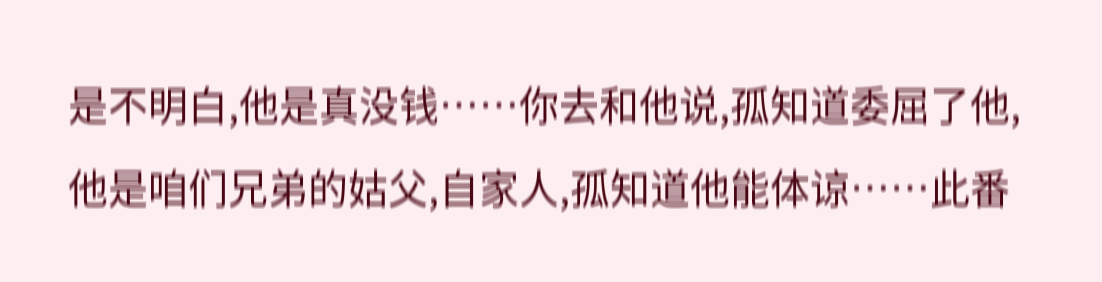是不明白,他是真没钱……你去和他说,孤知道委屈了他,他是咱们兄弟的姑父,自家人,孤知道他能体谅……此番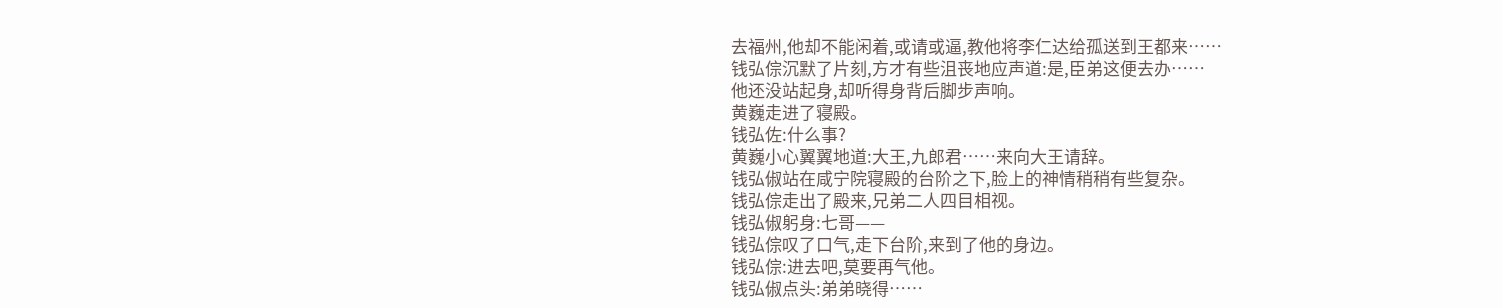去福州,他却不能闲着,或请或逼,教他将李仁达给孤送到王都来……
钱弘倧沉默了片刻,方才有些沮丧地应声道:是,臣弟这便去办……
他还没站起身,却听得身背后脚步声响。
黄巍走进了寝殿。
钱弘佐:什么事?
黄巍小心翼翼地道:大王,九郎君……来向大王请辞。
钱弘俶站在咸宁院寝殿的台阶之下,脸上的神情稍稍有些复杂。
钱弘倧走出了殿来,兄弟二人四目相视。
钱弘俶躬身:七哥——
钱弘倧叹了口气,走下台阶,来到了他的身边。
钱弘倧:进去吧,莫要再气他。
钱弘俶点头:弟弟晓得……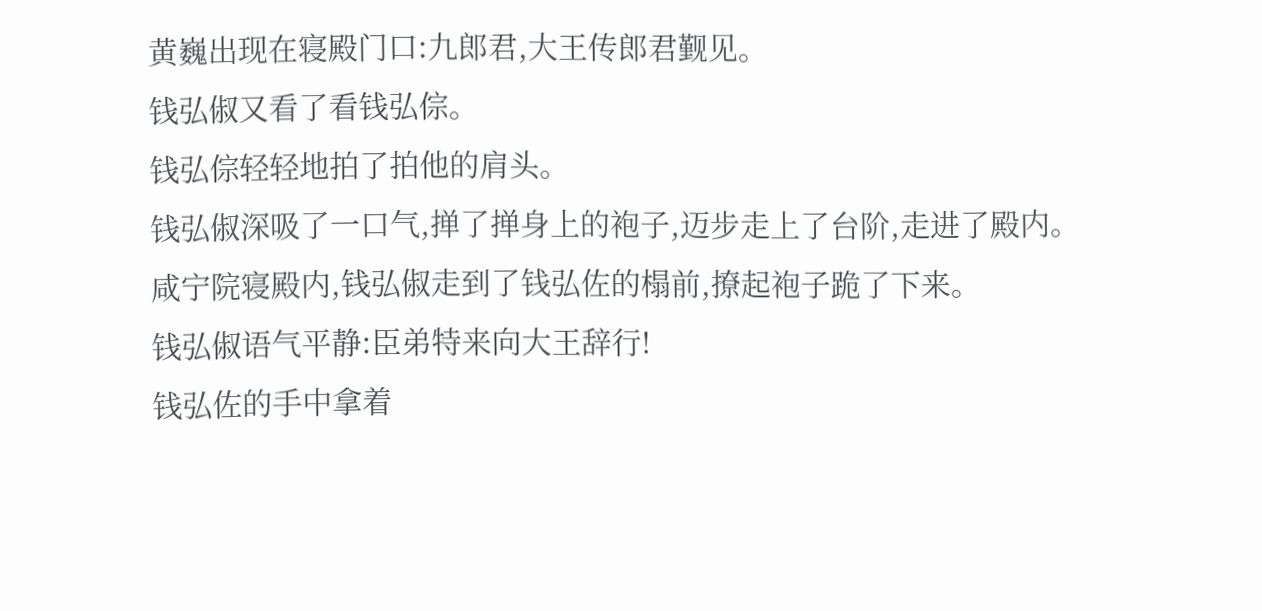黄巍出现在寝殿门口:九郎君,大王传郎君觐见。
钱弘俶又看了看钱弘倧。
钱弘倧轻轻地拍了拍他的肩头。
钱弘俶深吸了一口气,掸了掸身上的袍子,迈步走上了台阶,走进了殿内。
咸宁院寝殿内,钱弘俶走到了钱弘佐的榻前,撩起袍子跪了下来。
钱弘俶语气平静:臣弟特来向大王辞行!
钱弘佐的手中拿着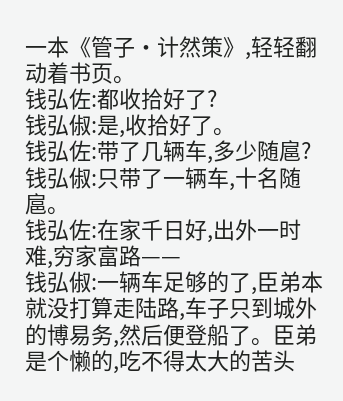一本《管子·计然策》,轻轻翻动着书页。
钱弘佐:都收拾好了?
钱弘俶:是,收拾好了。
钱弘佐:带了几辆车,多少随扈?
钱弘俶:只带了一辆车,十名随扈。
钱弘佐:在家千日好,出外一时难,穷家富路——
钱弘俶:一辆车足够的了,臣弟本就没打算走陆路,车子只到城外的博易务,然后便登船了。臣弟是个懒的,吃不得太大的苦头